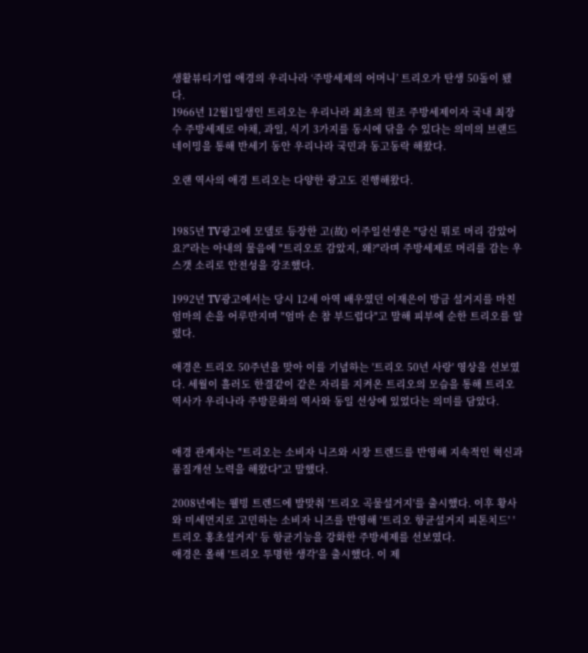생활뷰티기업 애경의 우리나라 ‘주방세제의 어머니’ 트리오가 탄생 50돌이 됐다.
1966년 12월1일생인 트리오는 우리나라 최초의 원조 주방세제이자 국내 최장수 주방세제로 야채, 과일, 식기 3가지를 동시에 닦을 수 있다는 의미의 브랜드 네이밍을 통해 반세기 동안 우리나라 국민과 동고동락 해왔다.

오랜 역사의 애경 트리오는 다양한 광고도 진행해왔다.


1985년 TV광고에 모델로 등장한 고(故) 이주일선생은 "당신 뭐로 머리 감았어요?"라는 아내의 물음에 "트리오로 감았지, 왜?"라며 주방세제로 머리를 감는 우스갯 소리로 안전성을 강조했다.

1992년 TV광고에서는 당시 12세 아역 배우였던 이재은이 방금 설거지를 마친 엄마의 손을 어루만지며 "엄마 손 참 부드럽다"고 말해 피부에 순한 트리오를 알렸다.

애경은 트리오 50주년을 맞아 이를 기념하는 '트리오 50년 사랑' 영상을 선보였다. 세월이 흘러도 한결같이 같은 자리를 지켜온 트리오의 모습을 통해 트리오 역사가 우리나라 주방문화의 역사와 동일 선상에 있었다는 의미를 담았다.


애경 관계자는 "트리오는 소비자 니즈와 시장 트렌드를 반영해 지속적인 혁신과 품질개선 노력을 해왔다"고 말했다.

2008년에는 웰빙 트렌드에 발맞춰 '트리오 곡물설거지'를 출시했다. 이후 황사와 미세먼지로 고민하는 소비자 니즈를 반영해 '트리오 항균설거지 피톤치드' '트리오 홍초설거지' 등 항균기능을 강화한 주방세제를 선보였다.
애경은 올해 '트리오 투명한 생각'을 출시했다. 이 제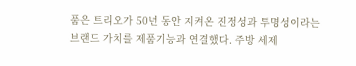품은 트리오가 50년 동안 지켜온 진정성과 투명성이라는 브랜드 가치를 제품기능과 연결했다. 주방 세제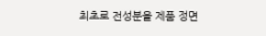최초로 전성분을 제품 정면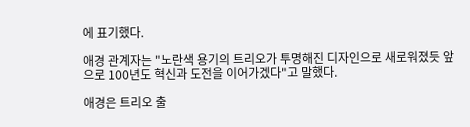에 표기했다.

애경 관계자는 "노란색 용기의 트리오가 투명해진 디자인으로 새로워졌듯 앞으로 100년도 혁신과 도전을 이어가겠다"고 말했다.

애경은 트리오 출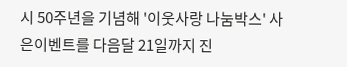시 50주년을 기념해 '이웃사랑 나눔박스' 사은이벤트를 다음달 21일까지 진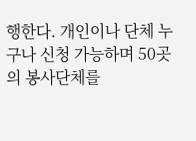행한다. 개인이나 단체 누구나 신청 가능하며 50곳의 봉사단체를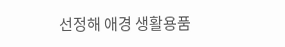선정해 애경 생활용품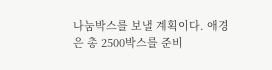나눔박스를 보낼 계획이다. 애경은 총 2500박스를 준비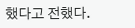했다고 전했다.